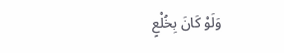وَلَوْ كَانَ بِخُلْعٍ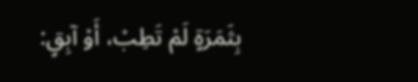بِثَمَرَةٍ لَمْ تَطِبْ، أَوْ آبِقٍ: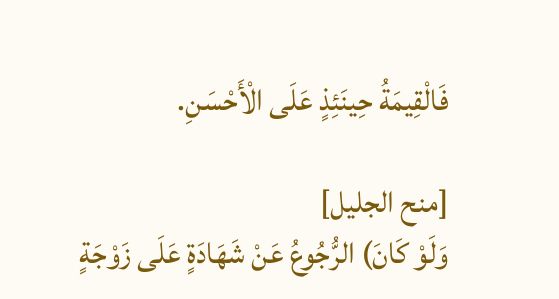فَالْقِيمَةُ حِينَئِذٍ عَلَى الْأَحْسَنِ.

[منح الجليل]
وَلَوْ كَانَ) الرُّجُوعُ عَنْ شَهَادَةٍ عَلَى زَوْجَةٍ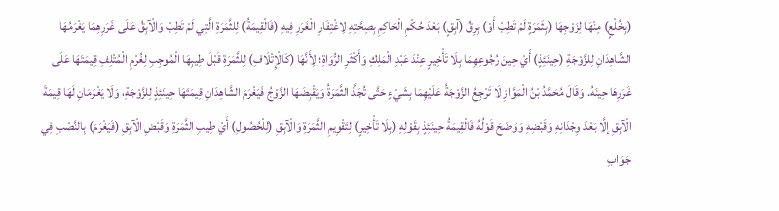(بِخُلْعٍ) مِنْهَا لِزَوْجِهَا (بِثَمَرَةٍ لَمْ تَطِبْ أَوْ) بِرِقِّ (آبِقٍ) بَعْدَ حُكْمِ الْحَاكِمِ بِصِحَّتِهِ لِاغْتِفَارِ الْغَرَرِ فِيهِ (فَالْقِيمَةُ) لِلثَّمَرَةِ الَّتِي لَمْ تَطِبْ وَالْآبِقُ عَلَى غَرَرِهِمَا يَغْرَمُهَا الشَّاهِدَانِ لِلزَّوْجَةِ (حِينَئِذٍ) أَيْ حِينَ رُجُوعِهِمَا بِلَا تَأْخِيرٍ عِنْدَ عَبْدِ الْمَلِكِ وَأَكْثَرِ الرُّوَاةِ؛ لِأَنَّهَا (كَالْإِتْلَافِ) لِلثَّمَرَةِ قَبْلَ طِيبِهَا الْمُوجِبِ لِغُرْمِ الْمُتْلِفِ قِيمَتَهَا عَلَى غَرَرِهَا حِينَهُ. وَقَالَ مُحَمَّدُ بْنُ الْمَوَّازِ لَا تَرْجِعُ الزَّوْجَةُ عَلَيْهِمَا بِشَيْءٍ حَتَّى تُجَذَّ الثَّمَرَةُ وَيَقْبِضَهَا الزَّوْجُ فَيَغْرَمَ الشَّاهِدَانِ قِيمَتَهَا حِينَئِذٍ لِلزَّوْجَةِ، وَلَا يَغْرَمَانِ لَهَا قِيمَةَ الْآبِقِ إلَّا بَعْدَ وِجْدَانِهِ وَقَبْضِهِ وَوَضَحَ قَوْلُهُ فَالْقِيمَةُ حِينَئِذٍ بِقَوْلِهِ (بِلَا تَأْخِيرٍ) لِتَقْوِيمِ الثَّمَرَةِ وَالْآبِقِ (لِلْحُصُولِ) أَيْ طِيبِ الثَّمَرَةِ وَقَبْضِ الْآبِقِ (فَيَغْرَمَ) بِالنَّصْبِ فِي جَوَابِ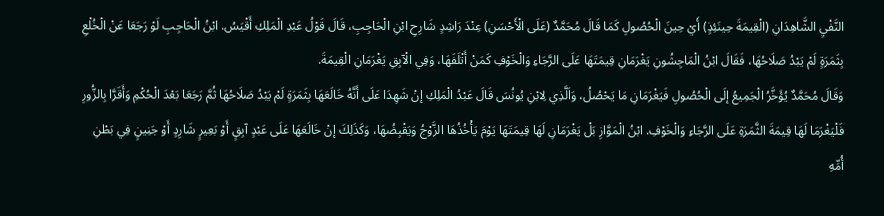النَّفْيِ الشَّاهِدَانِ (الْقِيمَةَ حِينَئِذٍ) أَيْ حِينَ الْحُصُولِ كَمَا قَالَ مُحَمَّدٌ (عَلَى الْأَحْسَنِ) عِنْدَ رَاشِدٍ شَارِحِ ابْنِ الْحَاجِبِ، قَالَ قَوْلُ عَبْدِ الْمَلِكِ أَقْيَسُ. ابْنُ الْحَاجِبِ لَوْ رَجَعَا عَنْ الْخُلْعِ بِثَمَرَةٍ لَمْ يَبْدُ صَلَاحُهَا، فَقَالَ ابْنُ الْمَاجِشُونِ يَغْرَمَانِ قِيمَتَهَا عَلَى الرَّجَاءِ وَالْخَوْفِ كَمَنْ أَتْلَفَهَا، وَفِي الْآبِقِ يَغْرَمَانِ الْقِيمَةَ.
وَقَالَ مُحَمَّدٌ يُؤَخَّرُ الْجَمِيعُ إلَى الْحُصُولِ فَيَغْرَمَانِ مَا يَحْصُلُ، وَاَلَّذِي لِابْنِ يُونُسَ قَالَ عَبْدُ الْمَلِكِ إنْ شَهِدَا عَلَى أَنَّهُ خَالَعَهَا بِثَمَرَةٍ لَمْ يَبْدُ صَلَاحُهَا ثُمَّ رَجَعَا بَعْدَ الْحُكْمِ وَأَقَرَّا بِالزُّورِ فَلْيَغْرَمَا لَهَا قِيمَةَ الثَّمَرَةِ عَلَى الرَّجَاءِ وَالْخَوْفِ. ابْنُ الْمَوَّازِ بَلْ يَغْرَمَانِ لَهَا قِيمَتَهَا يَوْمَ يَأْخُذُهَا الزَّوْجُ وَيَقْبِضُهَا، وَكَذَلِكَ إنْ خَالَعَهَا عَلَى عَبْدٍ آبِقٍ أَوْ بَعِيرٍ شَارِدٍ أَوْ جَنِينٍ فِي بَطْنِ أُمِّهِ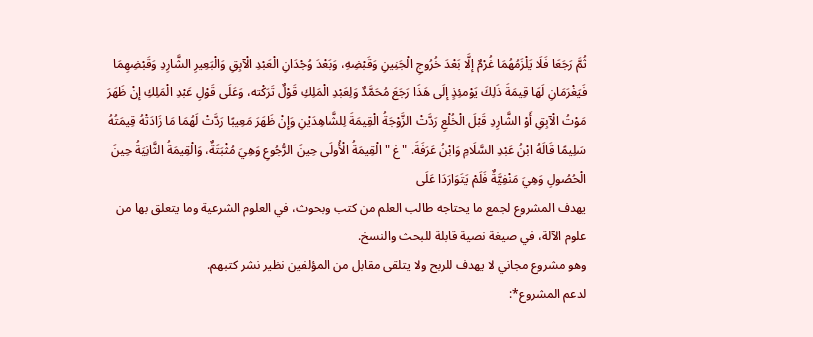ثُمَّ رَجَعَا فَلَا يَلْزَمُهُمَا غُرْمٌ إلَّا بَعْدَ خُرُوجِ الْجَنِينِ وَقَبْضِهِ، وَبَعْدَ وُجْدَانِ الْعَبْدِ الْآبِقِ وَالْبَعِيرِ الشَّارِدِ وَقَبْضِهِمَا فَيَغْرَمَانِ لَهَا قِيمَةَ ذَلِكَ يَوْمئِذٍ إلَى هَذَا رَجَعَ مُحَمَّدٌ وَلِعَبْدِ الْمَلِكِ قَوْلٌ تَرَكْته، وَعَلَى قَوْلِ عَبْدِ الْمَلِكِ إنْ ظَهَرَ مَوْتُ الْآبِقِ أَوْ الشَّارِدِ قَبْلَ الْخُلْعِ رَدَّتْ الزَّوْجَةُ الْقِيمَةَ لِلشَّاهِدَيْنِ وَإِنْ ظَهَرَ مَعِيبًا رَدَّتْ لَهُمَا مَا زَادَتْهُ قِيمَتُهُ سَلِيمًا قَالَهُ ابْنُ عَبْدِ السَّلَامِ وَابْنُ عَرَفَةَ. " غ " الْقِيمَةُ الْأُولَى حِينَ الرُّجُوعِ وَهِيَ مُثْبَتَةٌ، وَالْقِيمَةُ الثَّانِيَةُ حِينَ الْحُصُولِ وَهِيَ مَنْفِيَّةٌ فَلَمْ يَتَوَارَدَا عَلَى
يهدف المشروع لجمع ما يحتاجه طالب العلم من كتب وبحوث، في العلوم الشرعية وما يتعلق بها من علوم الآلة، في صيغة نصية قابلة للبحث والنسخ.
وهو مشروع مجاني لا يهدف للربح ولا يتلقى مقابل من المؤلفين نظير نشر كتبهم.
لدعم المشروع*: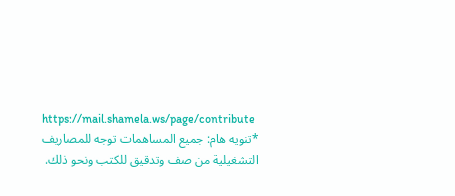https://mail.shamela.ws/page/contribute
*تنويه هام: جميع المساهمات توجه للمصاريف التشغيلية من صف وتدقيق للكتب ونحو ذلك.